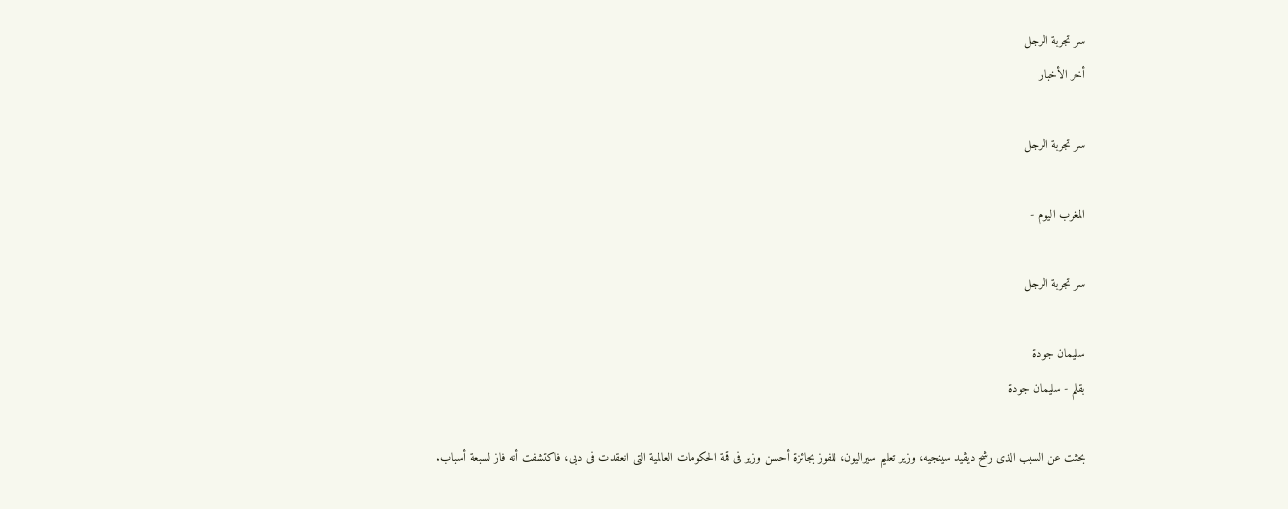سر تجربة الرجل
أخر الأخبار

سر تجربة الرجل

المغرب اليوم -

سر تجربة الرجل

سليمان جودة
بقلم - سليمان جودة

بحثت عن السبب الذى رشح ديڤيد سينجيه، وزير تعليم سيراليون، للفوز بجائزة أحسن وزير فى قمة الحكومات العالمية التى انعقدت فى دبى، فاكتشفت أنه فاز لسبعة أسباب.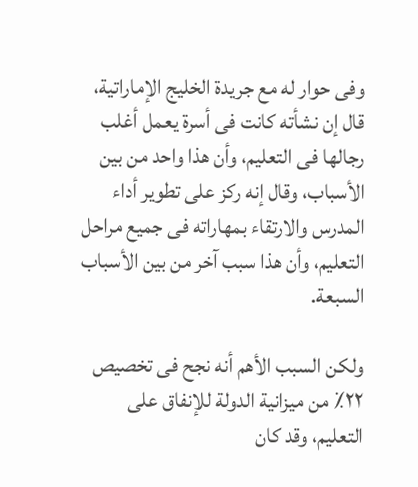وفى حوار له مع جريدة الخليج الإماراتية، قال إن نشأته كانت فى أسرة يعمل أغلب رجالها فى التعليم، وأن هذا واحد من بين الأسباب، وقال إنه ركز على تطوير أداء المدرس والارتقاء بمهاراته فى جميع مراحل التعليم، وأن هذا سبب آخر من بين الأسباب السبعة.

ولكن السبب الأهم أنه نجح فى تخصيص ٢٢٪ من ميزانية الدولة للإنفاق على التعليم، وقد كان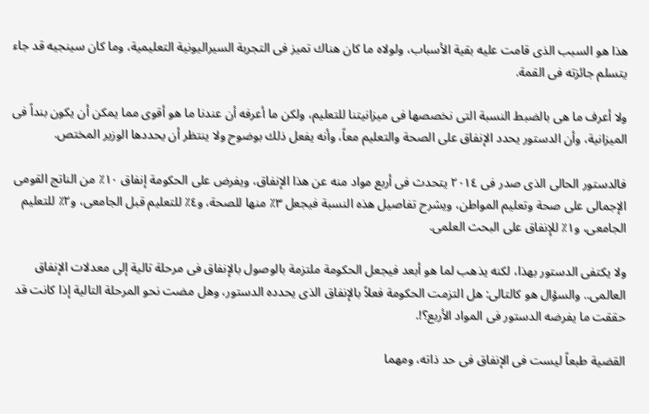هذا هو السبب الذى قامت عليه بقية الأسباب، ولولاه ما كان هناك تميز فى التجربة السيراليونية التعليمية، وما كان سينجيه قد جاء يتسلم جائزته فى القمة.

ولا أعرف ما هى بالضبط النسبة التى نخصصها فى ميزانيتنا للتعليم، ولكن ما أعرفه أن عندنا ما هو أقوى مما يمكن أن يكون بنداً فى الميزانية، وأن الدستور يحدد الإنفاق على الصحة والتعليم معاً، وأنه يفعل ذلك بوضوح ولا ينتظر أن يحددها الوزير المختص.

فالدستور الحالى الذى صدر فى ٢٠١٤ يتحدث فى أربع مواد منه عن هذا الإنفاق، ويفرض على الحكومة إنفاق ١٠٪ من الناتج القومى الإجمالى على صحة وتعليم المواطن، ويشرح تفاصيل هذه النسبة فيجعل ٣٪ منها للصحة، و٤٪ للتعليم قبل الجامعى، و٢٪ للتعليم الجامعى، و١٪ للإنفاق على البحث العلمى.

ولا يكتفى الدستور بهذا، لكنه يذهب لما هو أبعد فيجعل الحكومة ملتزمة بالوصول بالإنفاق فى مرحلة تالية إلى معدلات الإنفاق العالمى.. والسؤال هو كالتالى: هل التزمت الحكومة فعلاً بالإنفاق الذى يحدده الدستور، وهل مضت نحو المرحلة التالية إذا كانت قد حققت ما يفرضه الدستور فى المواد الأربع؟!.

القضية طبعاً ليست فى الإنفاق فى حد ذاته، ومهما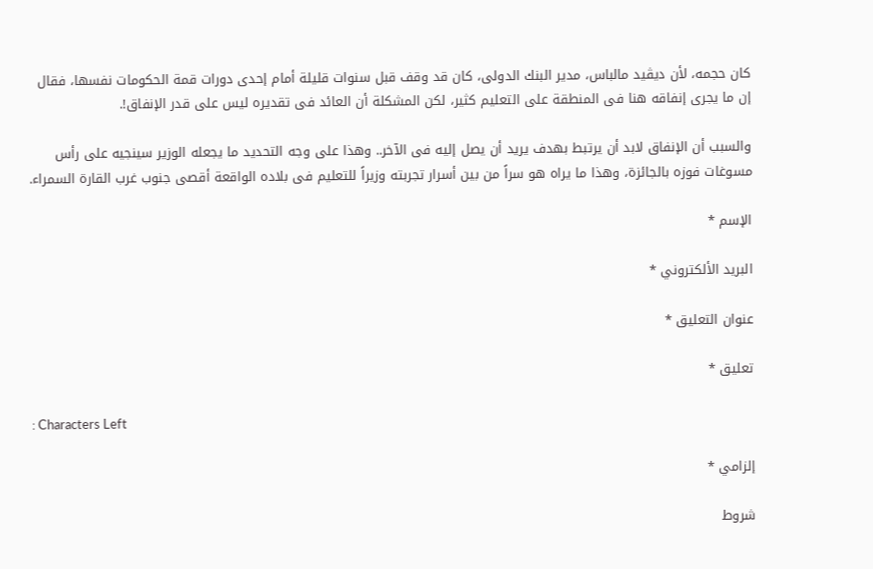كان حجمه، لأن ديڤيد مالباس، مدير البنك الدولى، كان قد وقف قبل سنوات قليلة أمام إحدى دورات قمة الحكومات نفسها، فقال إن ما يجرى إنفاقه هنا فى المنطقة على التعليم كثير، لكن المشكلة أن العائد فى تقديره ليس على قدر الإنفاق!.

والسبب أن الإنفاق لابد أن يرتبط بهدف يريد أن يصل إليه فى الآخر.. وهذا على وجه التحديد ما يجعله الوزير سينجيه على رأس مسوغات فوزه بالجائزة، وهذا ما يراه هو سراً من بين أسرار تجربته وزيراً للتعليم فى بلاده الواقعة أقصى جنوب غرب القارة السمراء.

الإسم *

البريد الألكتروني *

عنوان التعليق *

تعليق *

: Characters Left

إلزامي *

شروط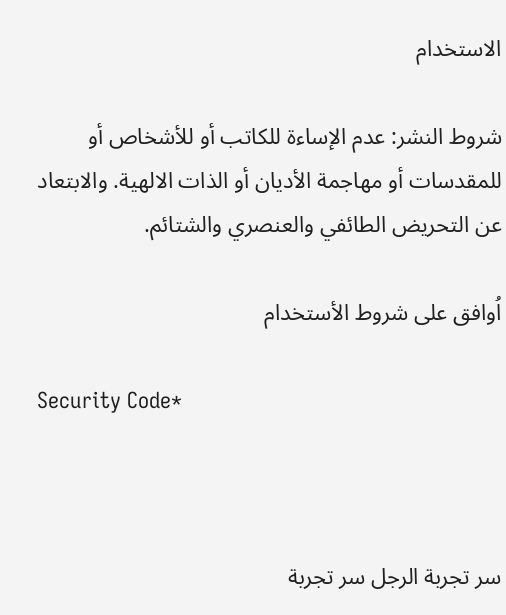الاستخدام

شروط النشر: عدم الإساءة للكاتب أو للأشخاص أو للمقدسات أو مهاجمة الأديان أو الذات الالهية. والابتعاد عن التحريض الطائفي والعنصري والشتائم.

اُوافق على شروط الأستخدام

Security Code*



سر تجربة الرجل سر تجربة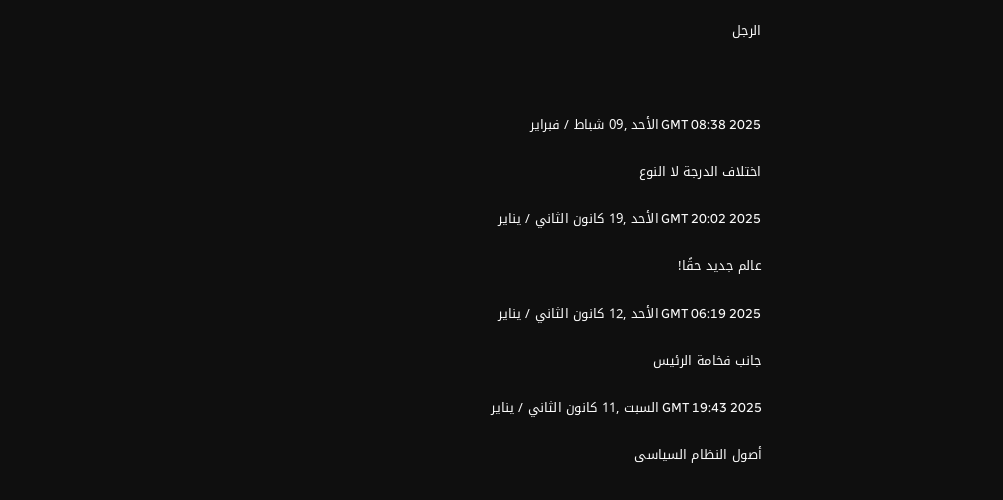الرجل



GMT 08:38 2025 الأحد ,09 شباط / فبراير

اختلاف الدرجة لا النوع

GMT 20:02 2025 الأحد ,19 كانون الثاني / يناير

عالم جديد حقًا!

GMT 06:19 2025 الأحد ,12 كانون الثاني / يناير

جانب فخامة الرئيس

GMT 19:43 2025 السبت ,11 كانون الثاني / يناير

أصول النظام السياسى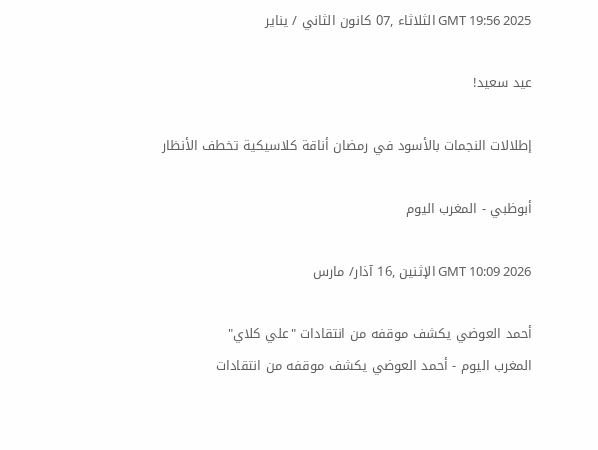GMT 19:56 2025 الثلاثاء ,07 كانون الثاني / يناير

عيد سعيد!

إطلالات النجمات بالأسود في رمضان أناقة كلاسيكية تخطف الأنظار

أبوظبي - المغرب اليوم

GMT 10:09 2026 الإثنين ,16 آذار/ مارس

أحمد العوضي يكشف موقفه من انتقادات "علي كلاي"
المغرب اليوم - أحمد العوضي يكشف موقفه من انتقادات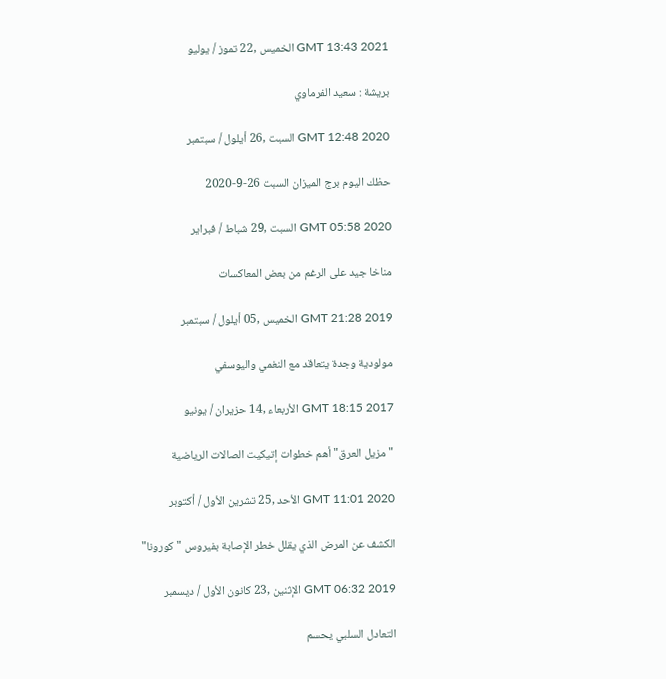GMT 13:43 2021 الخميس ,22 تموز / يوليو

بريشة : سعيد الفرماوي

GMT 12:48 2020 السبت ,26 أيلول / سبتمبر

حظك اليوم برج الميزان السبت 26-9-2020

GMT 05:58 2020 السبت ,29 شباط / فبراير

مناخا جيد على الرغم من بعض المعاكسات

GMT 21:28 2019 الخميس ,05 أيلول / سبتمبر

مولودية وجدة يتعاقد مع النغمي واليوسفي

GMT 18:15 2017 الأربعاء ,14 حزيران / يونيو

"مزيل العرق" أهم خطوات إتيكيت الصالات الرياضية

GMT 11:01 2020 الأحد ,25 تشرين الأول / أكتوبر

الكشف عن المرض الذي يقلل خطر الإصابة بفيروس "كورونا"

GMT 06:32 2019 الإثنين ,23 كانون الأول / ديسمبر

التعادل السلبي يحسم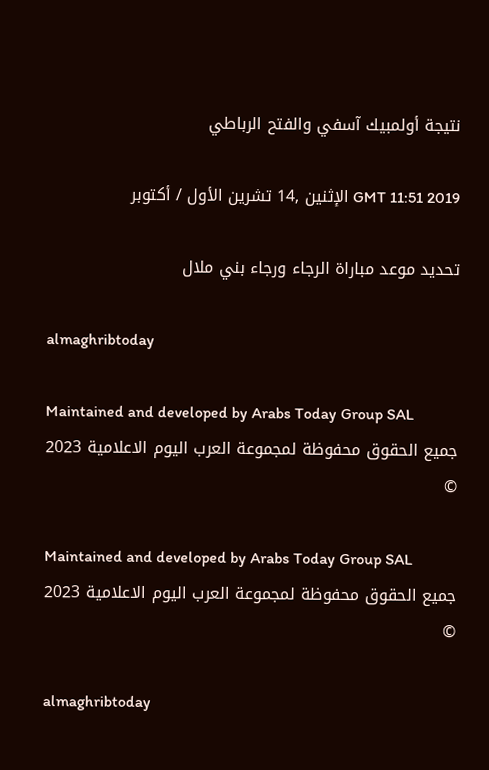نتيجة أولمبيك آسفي والفتح الرباطي

GMT 11:51 2019 الإثنين ,14 تشرين الأول / أكتوبر

تحديد موعد مباراة الرجاء ورجاء بني ملال

almaghribtoday

Maintained and developed by Arabs Today Group SAL
جميع الحقوق محفوظة لمجموعة العرب اليوم الاعلامية 2023 ©

Maintained and developed by Arabs Today Group SAL
جميع الحقوق محفوظة لمجموعة العرب اليوم الاعلامية 2023 ©

almaghribtoday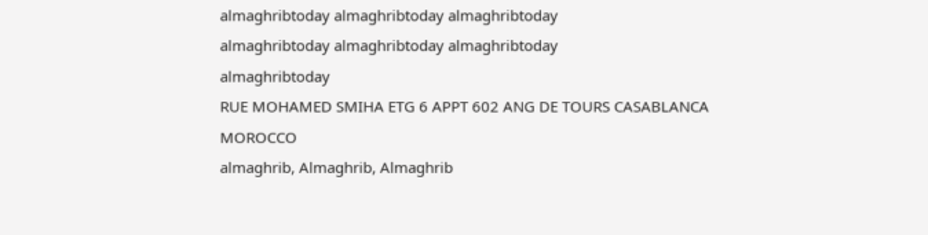almaghribtoday almaghribtoday almaghribtoday
almaghribtoday almaghribtoday almaghribtoday
almaghribtoday
RUE MOHAMED SMIHA ETG 6 APPT 602 ANG DE TOURS CASABLANCA MOROCCO
almaghrib, Almaghrib, Almaghrib